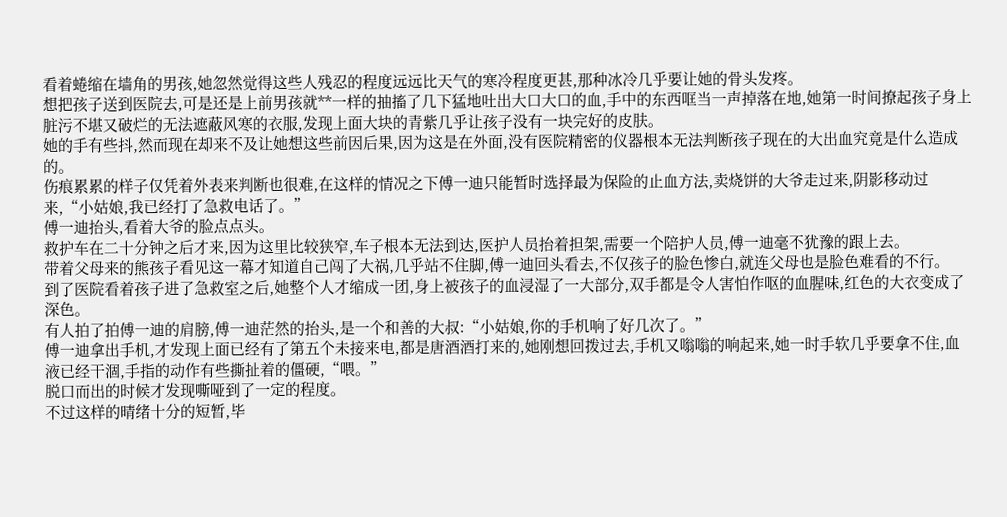看着蜷缩在墙角的男孩,她忽然觉得这些人残忍的程度远远比天气的寒冷程度更甚,那种冰冷几乎要让她的骨头发疼。
想把孩子送到医院去,可是还是上前男孩就**一样的抽搐了几下猛地吐出大口大口的血,手中的东西哐当一声掉落在地,她第一时间撩起孩子身上脏污不堪又破烂的无法遮蔽风寒的衣服,发现上面大块的青紫几乎让孩子没有一块完好的皮肤。
她的手有些抖,然而现在却来不及让她想这些前因后果,因为这是在外面,没有医院精密的仪器根本无法判断孩子现在的大出血究竟是什么造成的。
伤痕累累的样子仅凭着外表来判断也很难,在这样的情况之下傅一迪只能暂时选择最为保险的止血方法,卖烧饼的大爷走过来,阴影移动过来,“小姑娘,我已经打了急救电话了。”
傅一迪抬头,看着大爷的脸点点头。
救护车在二十分钟之后才来,因为这里比较狭窄,车子根本无法到达,医护人员抬着担架,需要一个陪护人员,傅一迪毫不犹豫的跟上去。
带着父母来的熊孩子看见这一幕才知道自己闯了大祸,几乎站不住脚,傅一迪回头看去,不仅孩子的脸色惨白,就连父母也是脸色难看的不行。
到了医院看着孩子进了急救室之后,她整个人才缩成一团,身上被孩子的血浸湿了一大部分,双手都是令人害怕作呕的血腥味,红色的大衣变成了深色。
有人拍了拍傅一迪的肩膀,傅一迪茫然的抬头,是一个和善的大叔:“小姑娘,你的手机响了好几次了。”
傅一迪拿出手机,才发现上面已经有了第五个未接来电,都是唐酒酒打来的,她刚想回拨过去,手机又嗡嗡的响起来,她一时手软几乎要拿不住,血液已经干涸,手指的动作有些撕扯着的僵硬,“喂。”
脱口而出的时候才发现嘶哑到了一定的程度。
不过这样的晴绪十分的短暂,毕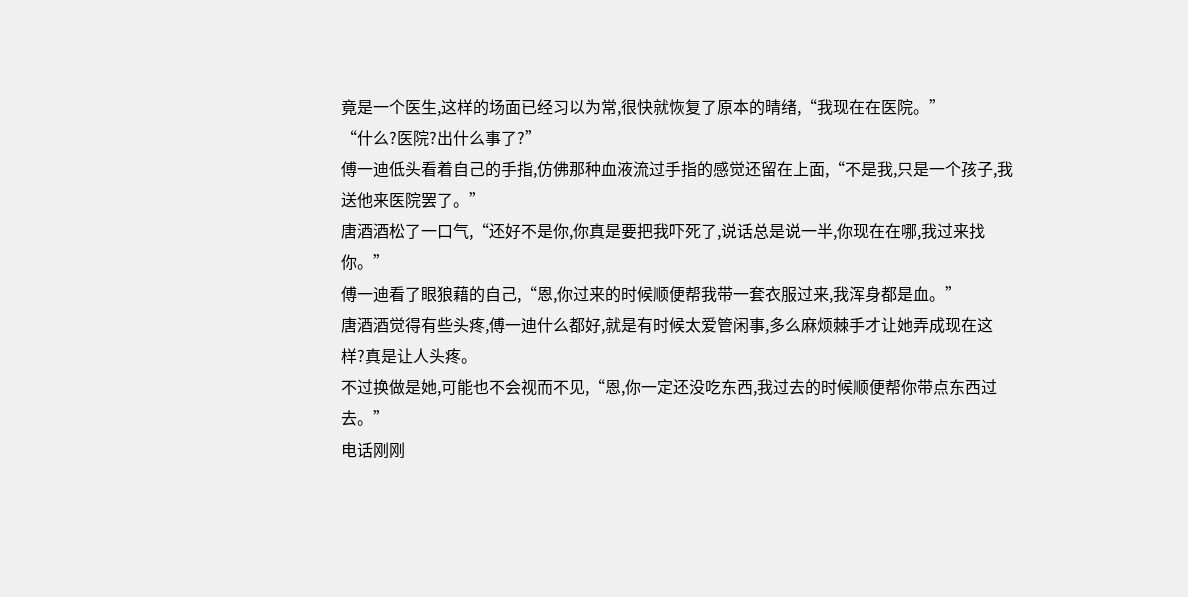竟是一个医生,这样的场面已经习以为常,很快就恢复了原本的晴绪,“我现在在医院。”
“什么?医院?出什么事了?”
傅一迪低头看着自己的手指,仿佛那种血液流过手指的感觉还留在上面,“不是我,只是一个孩子,我送他来医院罢了。”
唐酒酒松了一口气,“还好不是你,你真是要把我吓死了,说话总是说一半,你现在在哪,我过来找你。”
傅一迪看了眼狼藉的自己,“恩,你过来的时候顺便帮我带一套衣服过来,我浑身都是血。”
唐酒酒觉得有些头疼,傅一迪什么都好,就是有时候太爱管闲事,多么麻烦棘手才让她弄成现在这样?真是让人头疼。
不过换做是她,可能也不会视而不见,“恩,你一定还没吃东西,我过去的时候顺便帮你带点东西过去。”
电话刚刚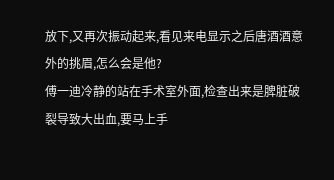放下,又再次振动起来,看见来电显示之后唐酒酒意外的挑眉,怎么会是他?
傅一迪冷静的站在手术室外面,检查出来是脾脏破裂导致大出血,要马上手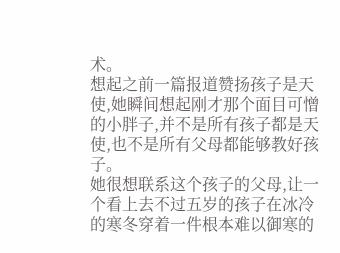术。
想起之前一篇报道赞扬孩子是天使,她瞬间想起刚才那个面目可憎的小胖子,并不是所有孩子都是天使,也不是所有父母都能够教好孩子。
她很想联系这个孩子的父母,让一个看上去不过五岁的孩子在冰冷的寒冬穿着一件根本难以御寒的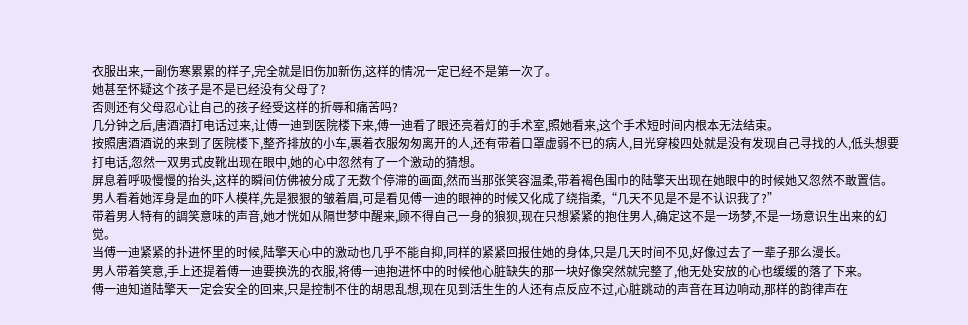衣服出来,一副伤寒累累的样子,完全就是旧伤加新伤,这样的情况一定已经不是第一次了。
她甚至怀疑这个孩子是不是已经没有父母了?
否则还有父母忍心让自己的孩子经受这样的折辱和痛苦吗?
几分钟之后,唐酒酒打电话过来,让傅一迪到医院楼下来,傅一迪看了眼还亮着灯的手术室,照她看来,这个手术短时间内根本无法结束。
按照唐酒酒说的来到了医院楼下,整齐排放的小车,裹着衣服匆匆离开的人,还有带着口罩虚弱不已的病人,目光穿梭四处就是没有发现自己寻找的人,低头想要打电话,忽然一双男式皮靴出现在眼中,她的心中忽然有了一个激动的猜想。
屏息着呼吸慢慢的抬头,这样的瞬间仿佛被分成了无数个停滞的画面,然而当那张笑容温柔,带着褐色围巾的陆擎天出现在她眼中的时候她又忽然不敢置信。
男人看着她浑身是血的吓人模样,先是狠狠的皱着眉,可是看见傅一迪的眼神的时候又化成了绕指柔,“几天不见是不是不认识我了?”
带着男人特有的調笑意味的声音,她才恍如从隔世梦中醒来,顾不得自己一身的狼狈,现在只想紧紧的抱住男人,确定这不是一场梦,不是一场意识生出来的幻觉。
当傅一迪紧紧的扑进怀里的时候,陆擎天心中的激动也几乎不能自抑,同样的紧紧回报住她的身体,只是几天时间不见,好像过去了一辈子那么漫长。
男人带着笑意,手上还提着傅一迪要换洗的衣服,将傅一迪抱进怀中的时候他心脏缺失的那一块好像突然就完整了,他无处安放的心也缓缓的落了下来。
傅一迪知道陆擎天一定会安全的回来,只是控制不住的胡思乱想,现在见到活生生的人还有点反应不过,心脏跳动的声音在耳边响动,那样的韵律声在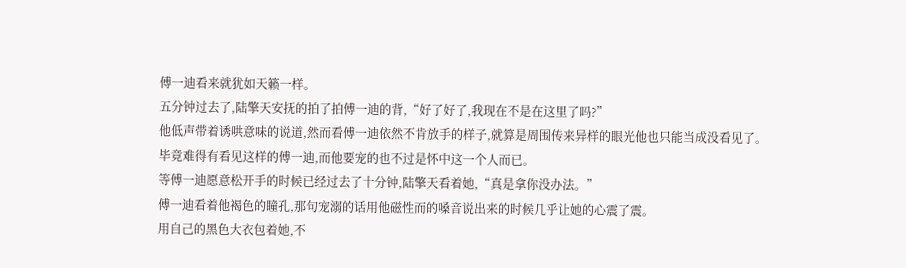傅一迪看来就犹如天籁一样。
五分钟过去了,陆擎天安抚的拍了拍傅一迪的背,“好了好了,我现在不是在这里了吗?”
他低声带着诱哄意味的说道,然而看傅一迪依然不肯放手的样子,就算是周围传来异样的眼光他也只能当成没看见了。
毕竟难得有看见这样的傅一迪,而他要宠的也不过是怀中这一个人而已。
等傅一迪愿意松开手的时候已经过去了十分钟,陆擎天看着她,“真是拿你没办法。”
傅一迪看着他褐色的瞳孔,那句宠溺的话用他磁性而的嗓音说出来的时候几乎让她的心震了震。
用自己的黑色大衣包着她,不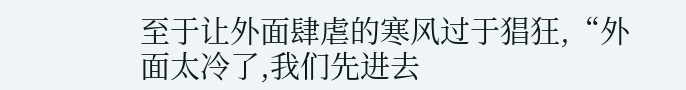至于让外面肆虐的寒风过于猖狂,“外面太冷了,我们先进去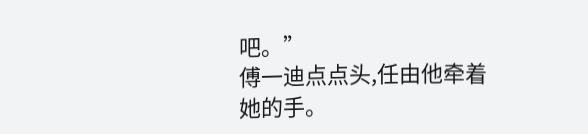吧。”
傅一迪点点头,任由他牵着她的手。